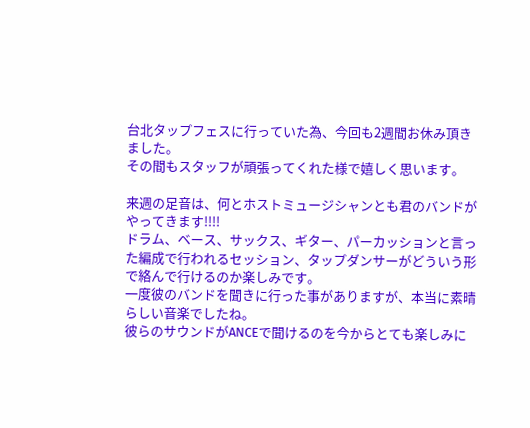台北タップフェスに行っていた為、今回も2週間お休み頂きました。
その間もスタッフが頑張ってくれた様で嬉しく思います。

来週の足音は、何とホストミュージシャンとも君のバンドがやってきます!!!!
ドラム、ベース、サックス、ギター、パーカッションと言った編成で行われるセッション、タップダンサーがどういう形で絡んで行けるのか楽しみです。
一度彼のバンドを聞きに行った事がありますが、本当に素晴らしい音楽でしたね。
彼らのサウンドがANCEで聞けるのを今からとても楽しみに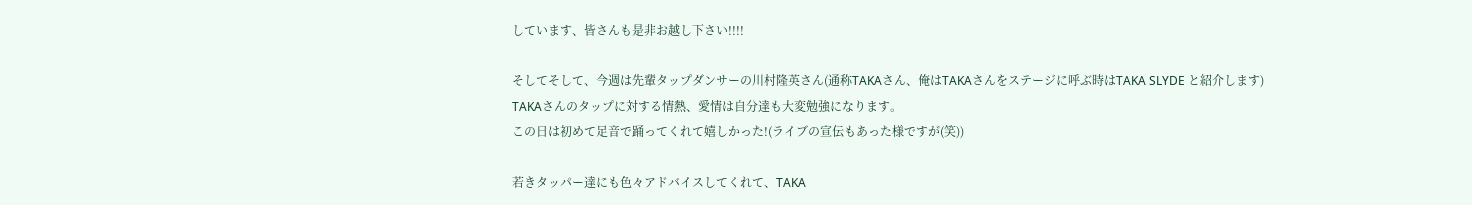しています、皆さんも是非お越し下さい!!!!

そしてそして、今週は先輩タップダンサーの川村隆英さん(通称TAKAさん、俺はTAKAさんをステージに呼ぶ時はTAKA SLYDE と紹介します)
TAKAさんのタップに対する情熱、愛情は自分達も大変勉強になります。
この日は初めて足音で踊ってくれて嬉しかった!(ライブの宣伝もあった様ですが(笑))

若きタッパー達にも色々アドバイスしてくれて、TAKA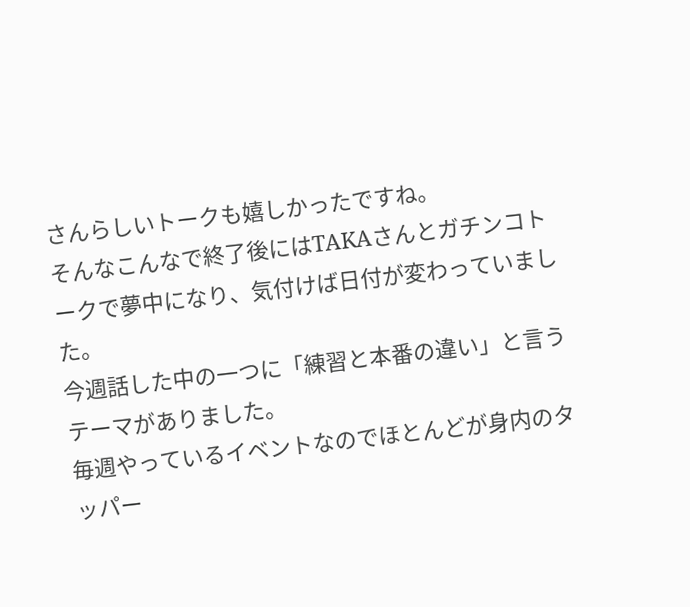さんらしいトークも嬉しかったですね。
そんなこんなで終了後にはTAKAさんとガチンコトークで夢中になり、気付けば日付が変わっていました。
今週話した中の一つに「練習と本番の違い」と言うテーマがありました。
毎週やっているイベントなのでほとんどが身内のタッパー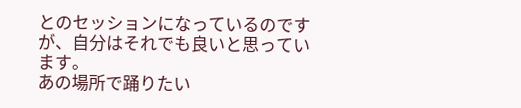とのセッションになっているのですが、自分はそれでも良いと思っています。
あの場所で踊りたい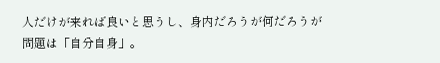人だけが来れば良いと思うし、身内だろうが何だろうが問題は「自分自身」。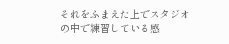それをふまえた上でスタジオの中で練習している感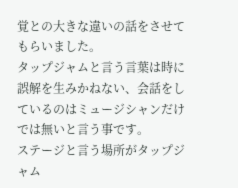覚との大きな違いの話をさせてもらいました。
タップジャムと言う言葉は時に誤解を生みかねない、会話をしているのはミュージシャンだけでは無いと言う事です。
ステージと言う場所がタップジャム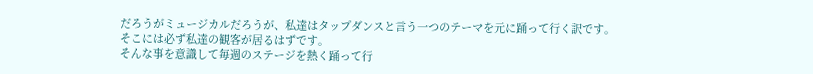だろうがミュージカルだろうが、私達はタップダンスと言う一つのテーマを元に踊って行く訳です。
そこには必ず私達の観客が居るはずです。
そんな事を意識して毎週のステージを熱く踊って行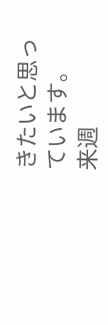きたいと思っています。
来週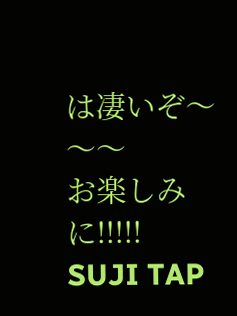は凄いぞ〜〜〜
お楽しみに!!!!!
SUJI TAP